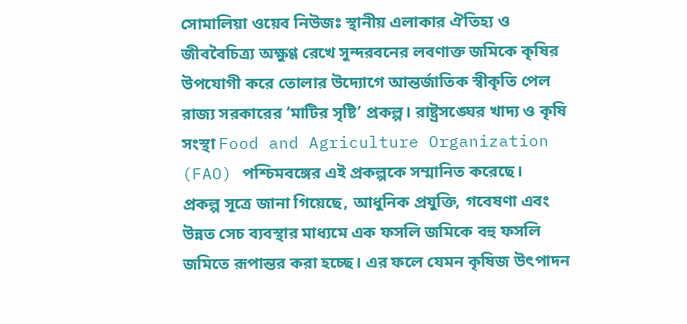সোমালিয়া ওয়েব নিউজঃ স্থানীয় এলাকার ঐতিহ্য ও জীববৈচিত্র্য অক্ষুণ্ণ রেখে সুন্দরবনের লবণাক্ত জমিকে কৃষির উপযোগী করে তোলার উদ্যোগে আন্তর্জাতিক স্বীকৃতি পেল রাজ্য সরকারের ‘মাটির সৃষ্টি’ প্রকল্প। রাষ্ট্রসঙ্ঘের খাদ্য ও কৃষি সংস্থা Food and Agriculture Organization (FAO) পশ্চিমবঙ্গের এই প্রকল্পকে সম্মানিত করেছে।
প্রকল্প সূত্রে জানা গিয়েছে, আধুনিক প্রযুক্তি, গবেষণা এবং উন্নত সেচ ব্যবস্থার মাধ্যমে এক ফসলি জমিকে বহু ফসলি জমিতে রূপান্তর করা হচ্ছে। এর ফলে যেমন কৃষিজ উৎপাদন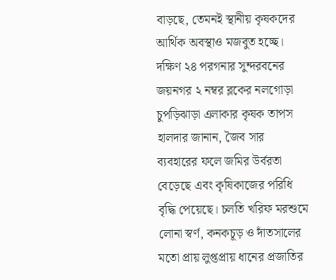বাড়ছে, তেমনই স্থানীয় কৃষকদের আর্থিক অবস্থাও মজবুত হচ্ছে।
দক্ষিণ ২৪ পরগনার সুন্দরবনের জয়নগর ২ নম্বর ব্লকের নলগোড়া চুপড়িঝাড়া এলাকার কৃষক তাপস হালদার জানান, জৈব সার ব্যবহারের ফলে জমির উর্বরতা বেড়েছে এবং কৃষিকাজের পরিধি বৃদ্ধি পেয়েছে। চলতি খরিফ মরশুমে লোনা স্বর্ণ, কনকচূড় ও দাঁতসালের মতো প্রায় লুপ্তপ্রায় ধানের প্রজাতির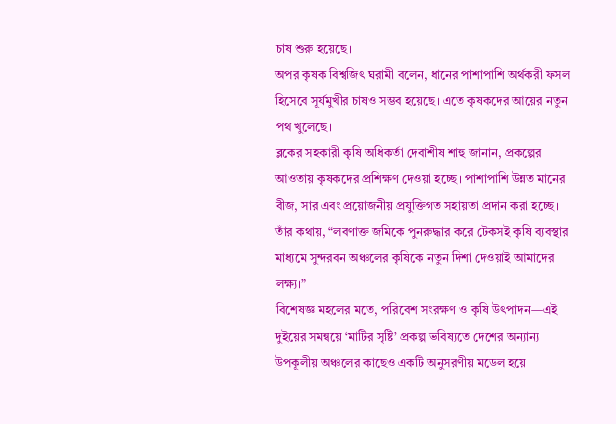চাষ শুরু হয়েছে।
অপর কৃষক বিশ্বজিৎ ঘরামী বলেন, ধানের পাশাপাশি অর্থকরী ফসল হিসেবে সূর্যমুখীর চাষও সম্ভব হয়েছে। এতে কৃষকদের আয়ের নতুন পথ খুলেছে।
ব্লকের সহকারী কৃষি অধিকর্তা দেবাশীষ শাহু জানান, প্রকল্পের আওতায় কৃষকদের প্রশিক্ষণ দেওয়া হচ্ছে। পাশাপাশি উন্নত মানের বীজ, সার এবং প্রয়োজনীয় প্রযুক্তিগত সহায়তা প্রদান করা হচ্ছে। তাঁর কথায়, “লবণাক্ত জমিকে পুনরুদ্ধার করে টেকসই কৃষি ব্যবস্থার মাধ্যমে সুন্দরবন অঞ্চলের কৃষিকে নতুন দিশা দেওয়াই আমাদের লক্ষ্য।”
বিশেষজ্ঞ মহলের মতে, পরিবেশ সংরক্ষণ ও কৃষি উৎপাদন—এই দুইয়ের সমন্বয়ে ‘মাটির সৃষ্টি’ প্রকল্প ভবিষ্যতে দেশের অন্যান্য উপকূলীয় অঞ্চলের কাছেও একটি অনুসরণীয় মডেল হয়ে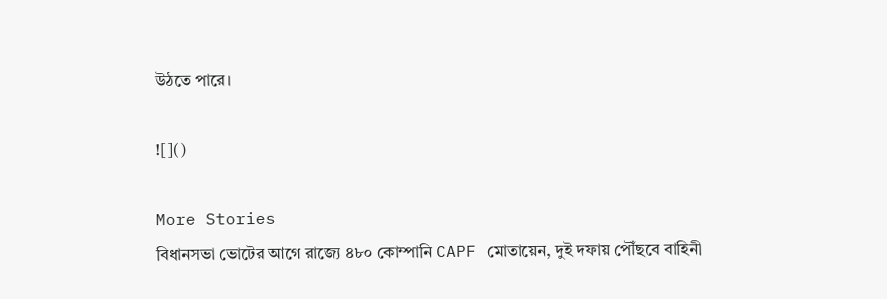উঠতে পারে।

![]()

More Stories
বিধানসভা ভোটের আগে রাজ্যে ৪৮০ কোম্পানি CAPF মোতায়েন, দুই দফায় পৌঁছবে বাহিনী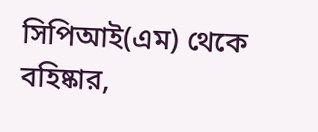সিপিআই(এম) থেকে বহিষ্কার,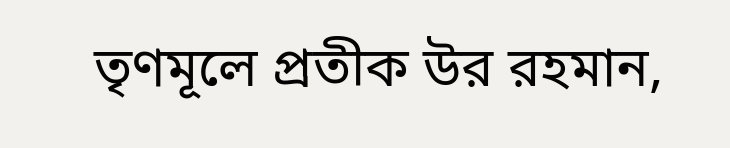তৃণমূলে প্রতীক উর রহমান,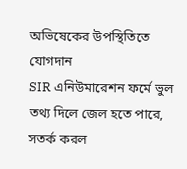অভিষেকের উপস্থিতিতে যোগদান
SIR এনিউমারেশন ফর্মে ভুল তথ্য দিলে জেল হতে পারে, সতর্ক করল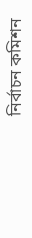নির্বাচন কমিশন